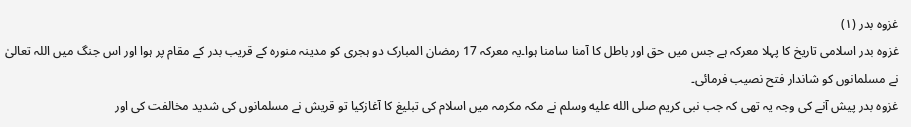غزوہ بدر (۱)
غزوہ بدر اسلامی تاریخ کا پہلا معرکہ ہے جس میں حق اور باطل کا آمنا سامنا ہوا۔یہ معرکہ 17 رمضان المبارک دو ہجری کو مدینہ منورہ کے قریب بدر کے مقام پر ہوا اور اس جنگ میں اللہ تعالیٰ نے مسلمانوں کو شاندار فتح نصیب فرمائی۔
غزوہ بدر پیش آنے کی وجہ یہ تھی کہ جب نبی کریم صلى الله عليه وسلم نے مکہ مکرمہ میں اسلام کی تبلیغ کا آغازکیا تو قریش نے مسلمانوں کی شدید مخالفت کی اور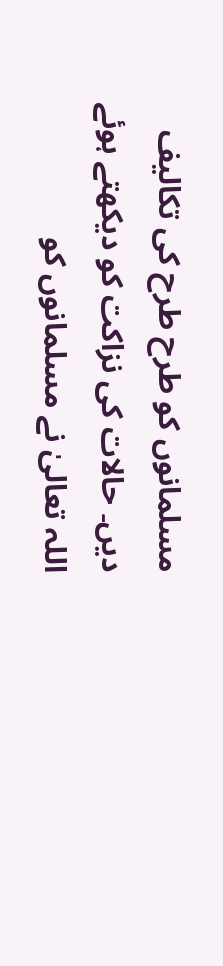مسلمانوں کو طرح طرح کی تکالیف دیں۔ حالات کی نزاکت کو دیکھتے ہوئے اللہ تعالیٰ نے مسلمانوں کو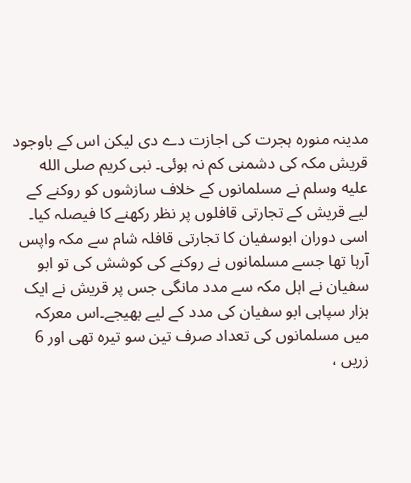مدینہ منورہ ہجرت کی اجازت دے دی لیکن اس کے باوجود قریش مکہ کی دشمنی کم نہ ہوئی۔ نبی کریم صلى الله عليه وسلم نے مسلمانوں کے خلاف سازشوں کو روکنے کے لیے قریش کے تجارتی قافلوں پر نظر رکھنے کا فیصلہ کیا۔ اسی دوران ابوسفیان کا تجارتی قافلہ شام سے مکہ واپس آرہا تھا جسے مسلمانوں نے روکنے کی کوشش کی تو ابو سفیان نے اہل مکہ سے مدد مانگی جس پر قریش نے ایک ہزار سپاہی ابو سفیان کی مدد کے لیے بھیجے۔اس معرکہ میں مسلمانوں کی تعداد صرف تین سو تیرہ تھی اور 6 زریں ،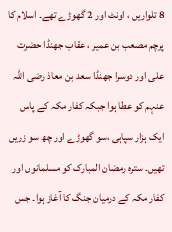8 تلواریں ، اونٹ اور 2 گھوڑے تھے۔ اسلام کا پرچم مصعب بن عمیر ، عقاب جھنڈا حضرت علی اور دوسرا جھنڈا سعد بن معاذ رضی اللہ عنہم کو عطا ہوا جبکہ کفار مکہ کے پاس ایک ہزار سپاہی ،سو گھوڑے اور چھ سو زریں تھیں۔ سترہ رمضان المبارک کو مسلمانوں اور کفار مکہ کے درمیان جنگ کا آغاز ہوا۔ جس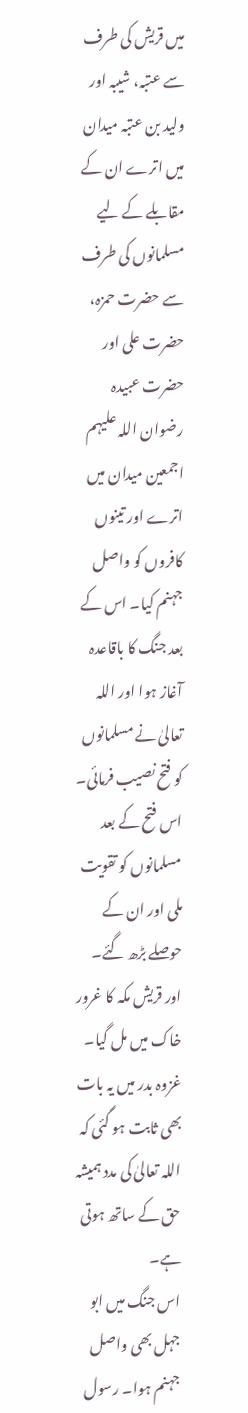میں قریش کی طرف سے عتبہ، شیبہ اور ولید بن عتبہ میدان میں اترے ان کے مقابلے کے لیے مسلمانوں کی طرف سے حضرت حمزہ، حضرت علی اور حضرت عبیدہ رضوان اللہ علیہم اجمعین میدان میں اترے اور تینوں کافروں کو واصل جہنم کیا۔ اس کے بعد جنگ کا باقاعدہ آغاز ہوا اور اللہ تعالیٰ نے مسلمانوں کو فتح نصیب فرمائی۔ اس فتح کے بعد مسلمانوں کو تقویت ملی اور ان کے حوصلے بڑھ گئے۔ اور قریش مکہ کا غرور خاک میں مل گیا۔ غزوہ بدر میں یہ بات بھی ثابت ہو گئی کہ اللہ تعالیٰ کی مدد ہمیشہ حق کے ساتھ ہوتی ہے۔
اس جنگ میں ابو جہل بھی واصل جہنم ہوا۔ رسول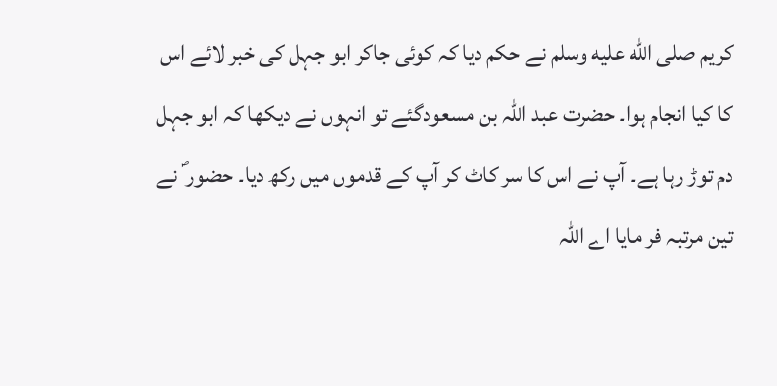کریم صلى الله عليه وسلم نے حکم دیا کہ کوئی جاکر ابو جہل کی خبر لائے اس کا کیا انجام ہوا۔ حضرت عبد اللہ بن مسعودگئے تو انہوں نے دیکھا کہ ابو جہل دم توڑ رہا ہے۔ آپ نے اس کا سر کاٹ کر آپ کے قدموں میں رکھ دیا۔ حضور ؐ نے تین مرتبہ فر مایا اے اللہ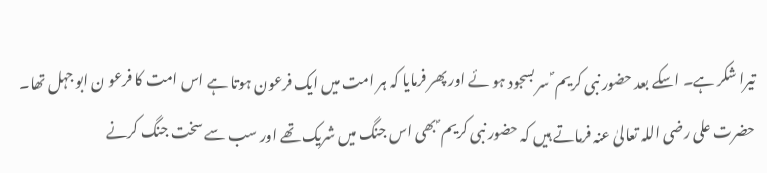تیرا شکر ہے۔ اسکے بعد حضور نبی کریم ؐ سر بسجود ہو ئے اور پھر فرمایا کہ ہر امت میں ایک فرعون ہوتا ہے اس امت کا فرعو ن ابو جہل تھا۔
حضرت علی رضی اللہ تعالیٰ عنہ فرماتے ہیں کہ حضور نبی کریم ؐ بھی اس جنگ میں شریک تھے اور سب سے سخت جنگ کرنے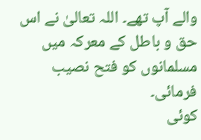والے آپ تھے۔ اللہ تعالیٰ نے اس حق و باطل کے معرکہ میں مسلمانوں کو فتح نصیب فرمائی۔
کوئی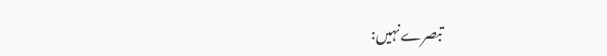تبصرے نہیں: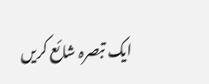ایک تبصرہ شائع کریں